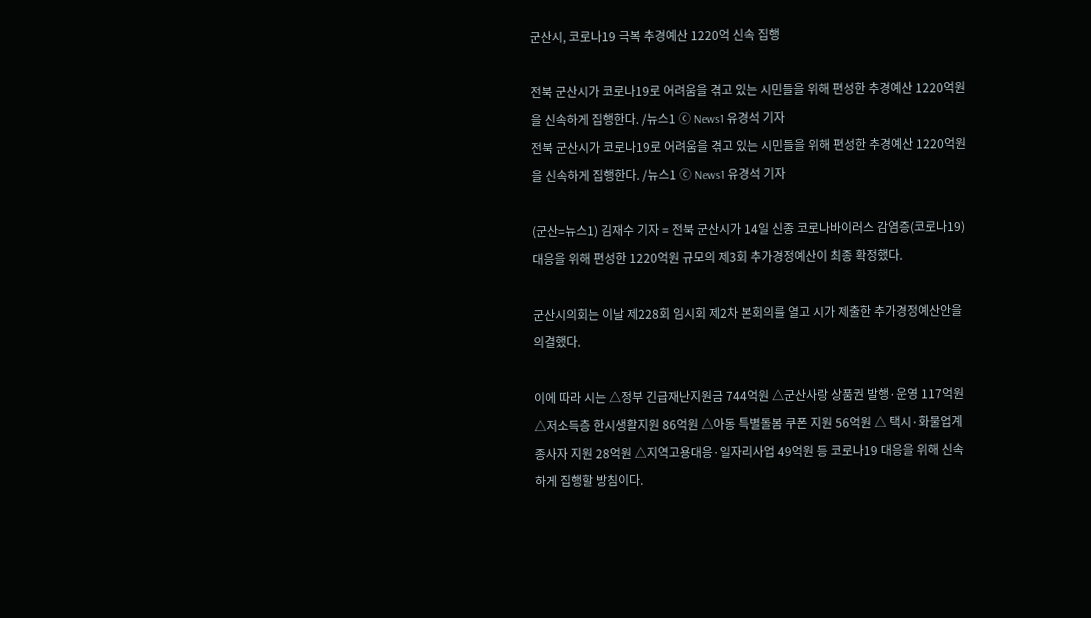군산시, 코로나19 극복 추경예산 1220억 신속 집행

전북 군산시가 코로나19로 어려움을 겪고 있는 시민들을 위해 편성한 추경예산 1220억원을 신속하게 집행한다. /뉴스1 ⓒ News1 유경석 기자
전북 군산시가 코로나19로 어려움을 겪고 있는 시민들을 위해 편성한 추경예산 1220억원을 신속하게 집행한다. /뉴스1 ⓒ News1 유경석 기자

(군산=뉴스1) 김재수 기자 = 전북 군산시가 14일 신종 코로나바이러스 감염증(코로나19) 대응을 위해 편성한 1220억원 규모의 제3회 추가경정예산이 최종 확정했다.

군산시의회는 이날 제228회 임시회 제2차 본회의를 열고 시가 제출한 추가경정예산안을 의결했다.

이에 따라 시는 △정부 긴급재난지원금 744억원 △군산사랑 상품권 발행·운영 117억원 △저소득층 한시생활지원 86억원 △아동 특별돌봄 쿠폰 지원 56억원 △ 택시·화물업계 종사자 지원 28억원 △지역고용대응·일자리사업 49억원 등 코로나19 대응을 위해 신속하게 집행할 방침이다.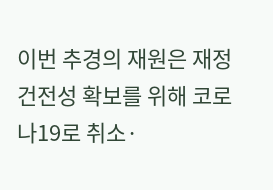이번 추경의 재원은 재정 건전성 확보를 위해 코로나19로 취소·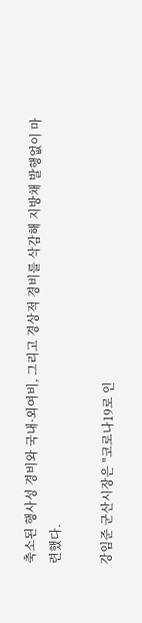축소된 행사성 경비와 국내·외여비, 그리고 경상적 경비를 삭감해 지방채 발행없이 마련했다.

강임준 군산시장은 "코로나19로 인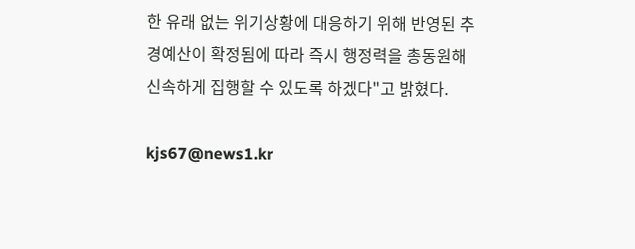한 유래 없는 위기상황에 대응하기 위해 반영된 추경예산이 확정됨에 따라 즉시 행정력을 총동원해 신속하게 집행할 수 있도록 하겠다"고 밝혔다.

kjs67@news1.kr